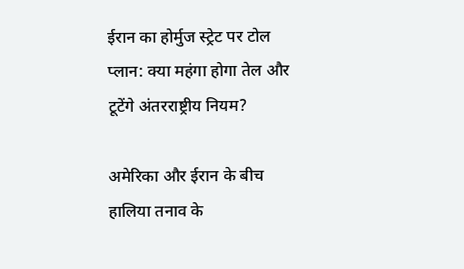ईरान का होर्मुज स्ट्रेट पर टोल प्लान: क्या महंगा होगा तेल और टूटेंगे अंतरराष्ट्रीय नियम?

अमेरिका और ईरान के बीच हालिया तनाव के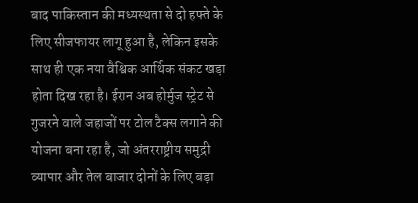बाद पाकिस्तान की मध्यस्थता से दो हफ्ते के लिए सीजफायर लागू हुआ है, लेकिन इसके साथ ही एक नया वैश्विक आर्थिक संकट खड़ा होता दिख रहा है। ईरान अब होर्मुज स्ट्रेट से गुजरने वाले जहाजों पर टोल टैक्स लगाने की योजना बना रहा है, जो अंतरराष्ट्रीय समुद्री व्यापार और तेल बाजार दोनों के लिए बड़ा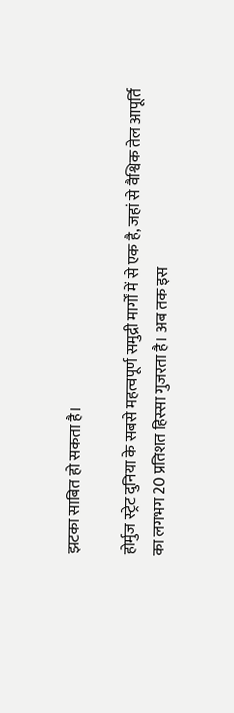झटका साबित हो सकता है।

होर्मुज स्ट्रेट दुनिया के सबसे महत्वपूर्ण समुद्री मार्गों में से एक है, जहां से वैश्विक तेल आपूर्ति का लगभग 20 प्रतिशत हिस्सा गुजरता है। अब तक इस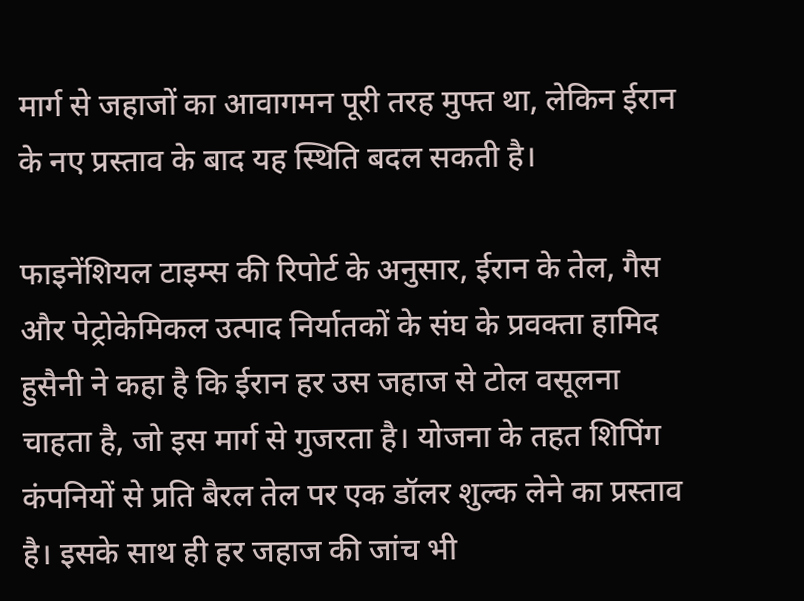मार्ग से जहाजों का आवागमन पूरी तरह मुफ्त था, लेकिन ईरान के नए प्रस्ताव के बाद यह स्थिति बदल सकती है।

फाइनेंशियल टाइम्स की रिपोर्ट के अनुसार, ईरान के तेल, गैस और पेट्रोकेमिकल उत्पाद निर्यातकों के संघ के प्रवक्ता हामिद हुसैनी ने कहा है कि ईरान हर उस जहाज से टोल वसूलना चाहता है, जो इस मार्ग से गुजरता है। योजना के तहत शिपिंग कंपनियों से प्रति बैरल तेल पर एक डॉलर शुल्क लेने का प्रस्ताव है। इसके साथ ही हर जहाज की जांच भी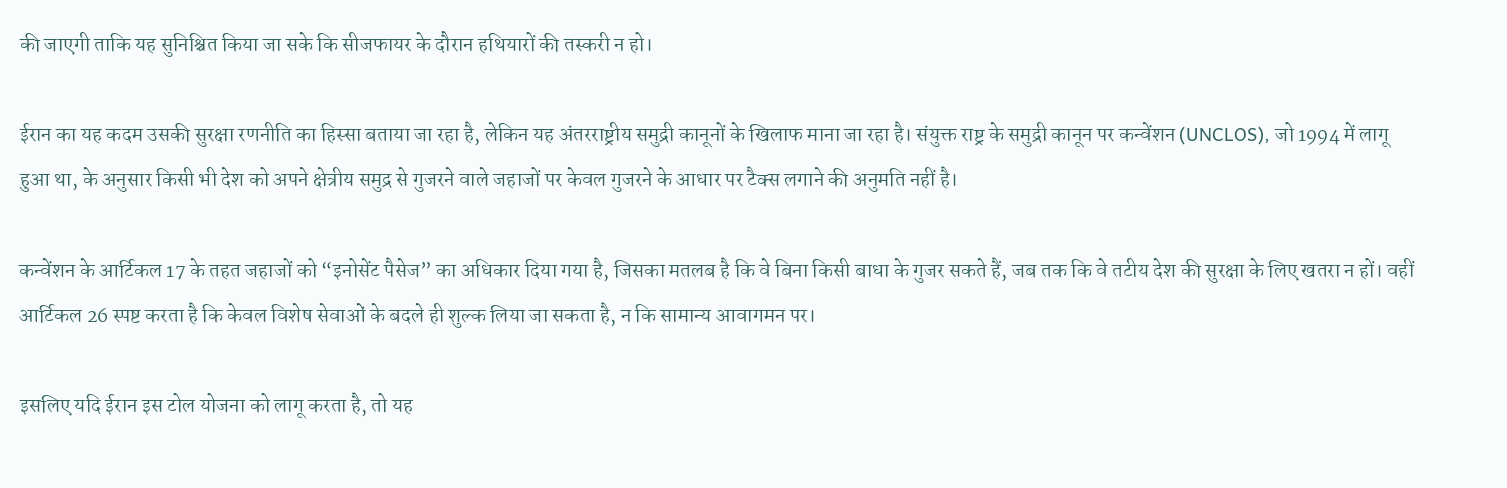की जाएगी ताकि यह सुनिश्चित किया जा सके कि सीजफायर के दौरान हथियारों की तस्करी न हो।

ईरान का यह कदम उसकी सुरक्षा रणनीति का हिस्सा बताया जा रहा है, लेकिन यह अंतरराष्ट्रीय समुद्री कानूनों के खिलाफ माना जा रहा है। संयुक्त राष्ट्र के समुद्री कानून पर कन्वेंशन (UNCLOS), जो 1994 में लागू हुआ था, के अनुसार किसी भी देश को अपने क्षेत्रीय समुद्र से गुजरने वाले जहाजों पर केवल गुजरने के आधार पर टैक्स लगाने की अनुमति नहीं है।

कन्वेंशन के आर्टिकल 17 के तहत जहाजों को “इनोसेंट पैसेज” का अधिकार दिया गया है, जिसका मतलब है कि वे बिना किसी बाधा के गुजर सकते हैं, जब तक कि वे तटीय देश की सुरक्षा के लिए खतरा न हों। वहीं आर्टिकल 26 स्पष्ट करता है कि केवल विशेष सेवाओं के बदले ही शुल्क लिया जा सकता है, न कि सामान्य आवागमन पर।

इसलिए यदि ईरान इस टोल योजना को लागू करता है, तो यह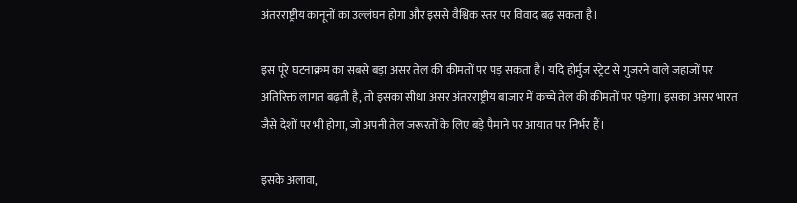अंतरराष्ट्रीय कानूनों का उल्लंघन होगा और इससे वैश्विक स्तर पर विवाद बढ़ सकता है।

इस पूरे घटनाक्रम का सबसे बड़ा असर तेल की कीमतों पर पड़ सकता है। यदि होर्मुज स्ट्रेट से गुजरने वाले जहाजों पर अतिरिक्त लागत बढ़ती है, तो इसका सीधा असर अंतरराष्ट्रीय बाजार में कच्चे तेल की कीमतों पर पड़ेगा। इसका असर भारत जैसे देशों पर भी होगा, जो अपनी तेल जरूरतों के लिए बड़े पैमाने पर आयात पर निर्भर हैं।

इसके अलावा,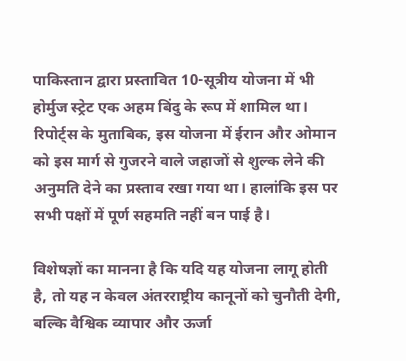पाकिस्तान द्वारा प्रस्तावित 10-सूत्रीय योजना में भी होर्मुज स्ट्रेट एक अहम बिंदु के रूप में शामिल था। रिपोर्ट्स के मुताबिक, इस योजना में ईरान और ओमान को इस मार्ग से गुजरने वाले जहाजों से शुल्क लेने की अनुमति देने का प्रस्ताव रखा गया था। हालांकि इस पर सभी पक्षों में पूर्ण सहमति नहीं बन पाई है।

विशेषज्ञों का मानना है कि यदि यह योजना लागू होती है, तो यह न केवल अंतरराष्ट्रीय कानूनों को चुनौती देगी, बल्कि वैश्विक व्यापार और ऊर्जा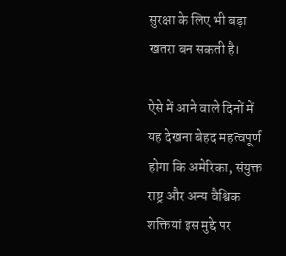सुरक्षा के लिए भी बड़ा खतरा बन सकती है।

ऐसे में आने वाले दिनों में यह देखना बेहद महत्वपूर्ण होगा कि अमेरिका, संयुक्त राष्ट्र और अन्य वैश्विक शक्तियां इस मुद्दे पर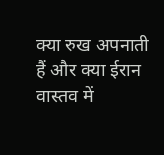क्या रुख अपनाती हैं और क्या ईरान वास्तव में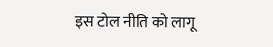इस टोल नीति को लागू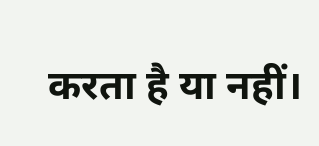करता है या नहीं।